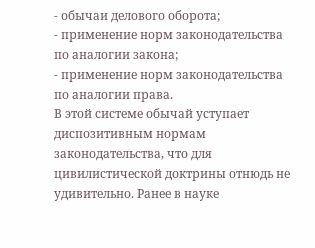- обычаи делового оборота;
- применение норм законодательства по аналогии закона;
- применение норм законодательства по аналогии права.
В этой системе обычай уступает диспозитивным нормам законодательства, что для цивилистической доктрины отнюдь не удивительно. Ранее в науке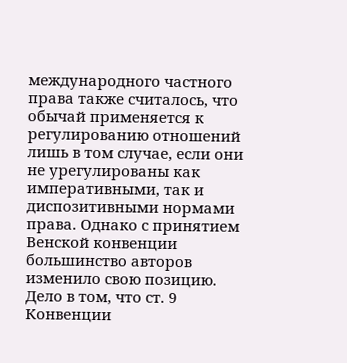международного частного права также считалось, что обычай применяется к регулированию отношений лишь в том случае, если они не урегулированы как императивными, так и диспозитивными нормами права. Однако с принятием Венской конвенции большинство авторов изменило свою позицию. Дело в том, что ст. 9 Конвенции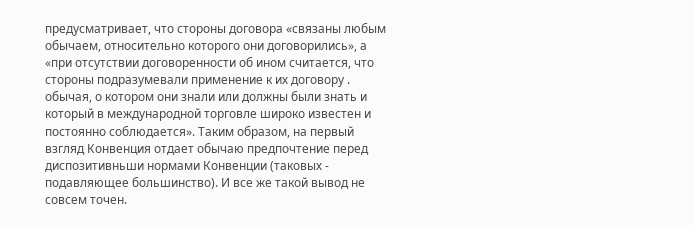предусматривает, что стороны договора «связаны любым обычаем, относительно которого они договорились», а «при отсутствии договоренности об ином считается, что стороны подразумевали применение к их договору . обычая, о котором они знали или должны были знать и который в международной торговле широко известен и постоянно соблюдается». Таким образом, на первый взгляд Конвенция отдает обычаю предпочтение перед диспозитивньши нормами Конвенции (таковых - подавляющее большинство). И все же такой вывод не совсем точен.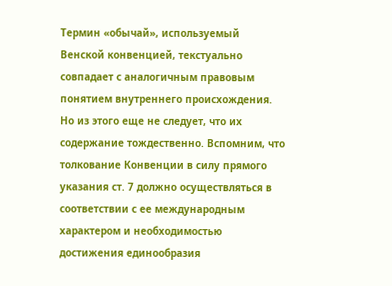Термин «обычай», используемый Венской конвенцией, текстуально совпадает с аналогичным правовым понятием внутреннего происхождения. Но из этого еще не следует, что их содержание тождественно. Вспомним, что толкование Конвенции в силу прямого указания ст. 7 должно осуществляться в соответствии с ее международным характером и необходимостью достижения единообразия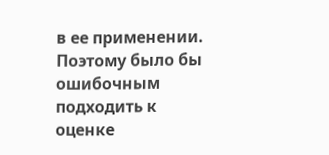в ее применении. Поэтому было бы ошибочным подходить к оценке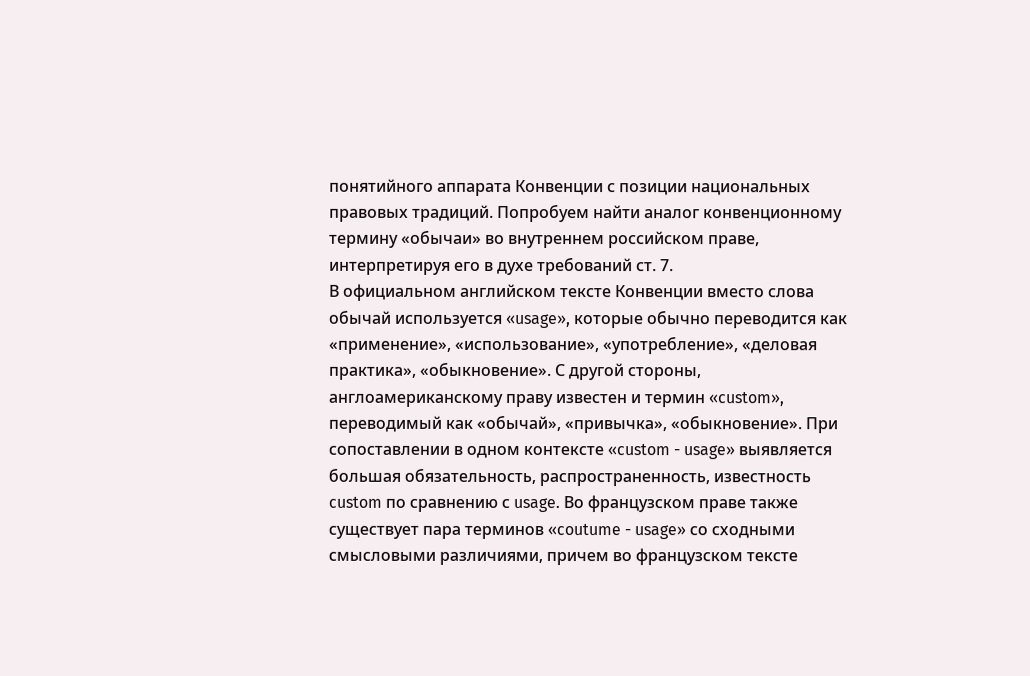понятийного аппарата Конвенции с позиции национальных правовых традиций. Попробуем найти аналог конвенционному термину «обычаи» во внутреннем российском праве, интерпретируя его в духе требований ст. 7.
В официальном английском тексте Конвенции вместо слова обычай используется «usage», которые обычно переводится как «применение», «использование», «употребление», «деловая практика», «обыкновение». С другой стороны, англоамериканскому праву известен и термин «custom», переводимый как «обычай», «привычка», «обыкновение». При сопоставлении в одном контексте «custom - usage» выявляется большая обязательность, распространенность, известность custom по сравнению с usage. Во французском праве также существует пара терминов «coutume - usage» со сходными смысловыми различиями, причем во французском тексте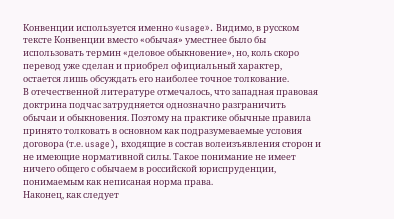Конвенции используется именно «usage». Видимо, в русском тексте Конвенции вместо «обычая» уместнее было бы использовать термин «деловое обыкновение», но, коль скоро перевод уже сделан и приобрел официальный характер, остается лишь обсуждать его наиболее точное толкование.
В отечественной литературе отмечалось, что западная правовая доктрина подчас затрудняется однозначно разграничить обычаи и обыкновения. Поэтому на практике обычные правила принято толковать в основном как подразумеваемые условия договора (т.е. usage), входящие в состав волеизъявления сторон и не имеющие нормативной силы. Такое понимание не имеет ничего общего с обычаем в российской юриспруденции, понимаемым как неписаная норма права.
Наконец, как следует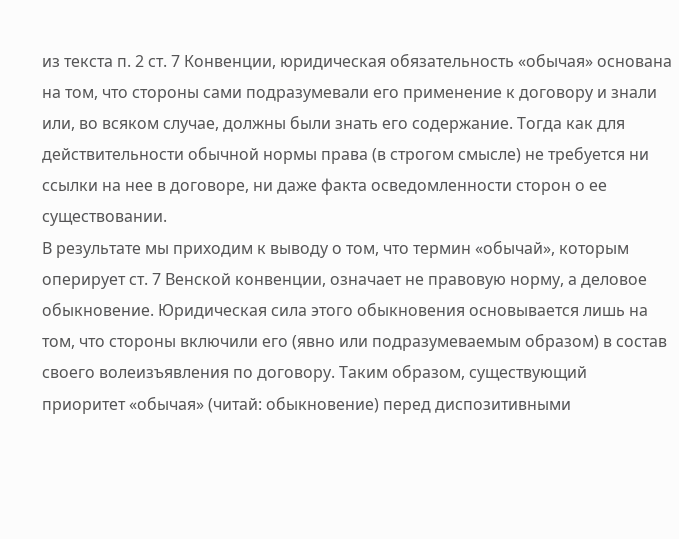из текста п. 2 ст. 7 Конвенции, юридическая обязательность «обычая» основана на том, что стороны сами подразумевали его применение к договору и знали или, во всяком случае, должны были знать его содержание. Тогда как для действительности обычной нормы права (в строгом смысле) не требуется ни ссылки на нее в договоре, ни даже факта осведомленности сторон о ее существовании.
В результате мы приходим к выводу о том, что термин «обычай», которым оперирует ст. 7 Венской конвенции, означает не правовую норму, а деловое обыкновение. Юридическая сила этого обыкновения основывается лишь на том, что стороны включили его (явно или подразумеваемым образом) в состав своего волеизъявления по договору. Таким образом, существующий приоритет «обычая» (читай: обыкновение) перед диспозитивными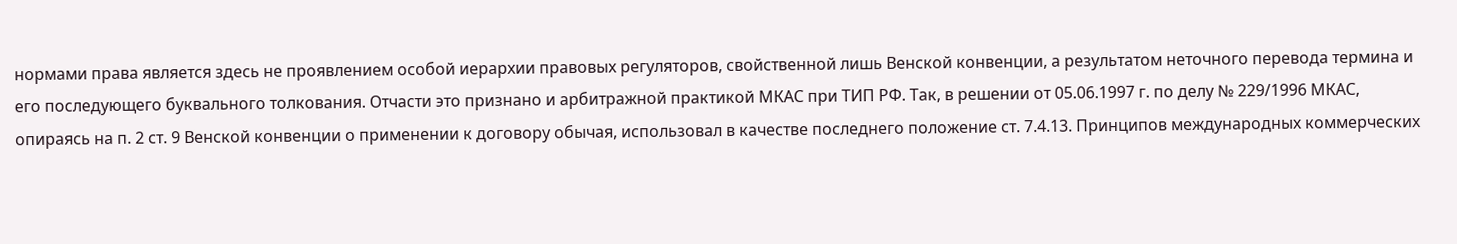нормами права является здесь не проявлением особой иерархии правовых регуляторов, свойственной лишь Венской конвенции, а результатом неточного перевода термина и его последующего буквального толкования. Отчасти это признано и арбитражной практикой МКАС при ТИП РФ. Так, в решении от 05.06.1997 г. по делу № 229/1996 МКАС, опираясь на п. 2 ст. 9 Венской конвенции о применении к договору обычая, использовал в качестве последнего положение ст. 7.4.13. Принципов международных коммерческих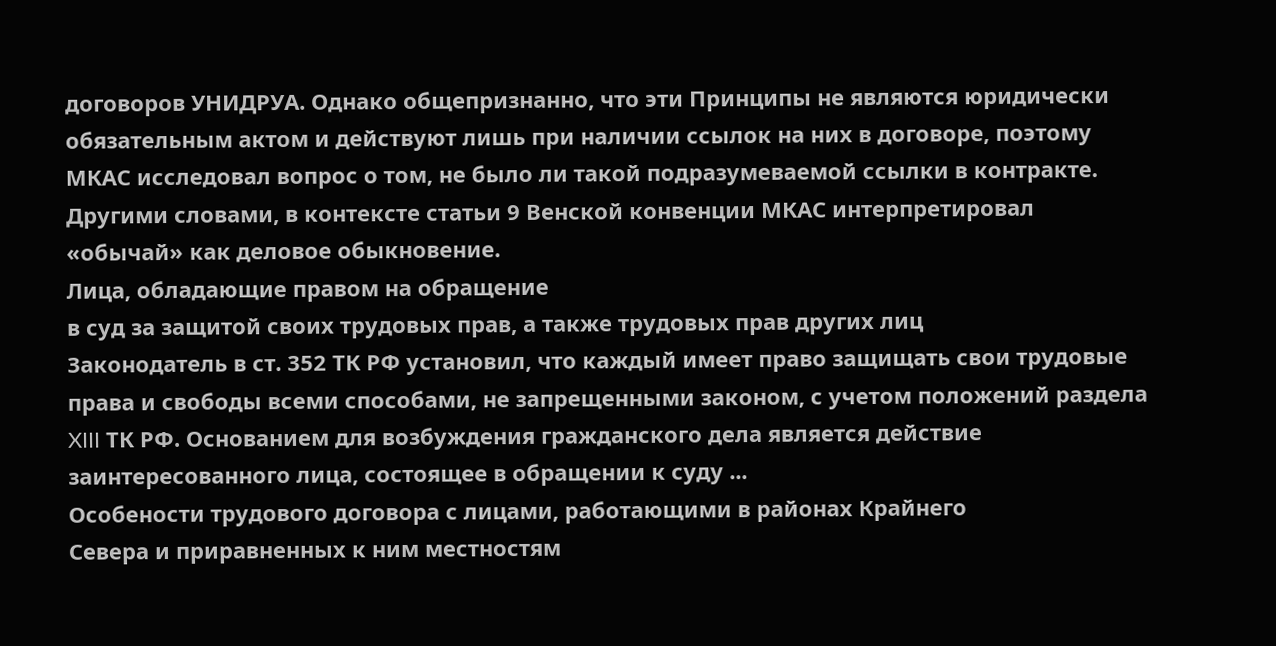договоров УНИДРУА. Однако общепризнанно, что эти Принципы не являются юридически обязательным актом и действуют лишь при наличии ссылок на них в договоре, поэтому МКАС исследовал вопрос о том, не было ли такой подразумеваемой ссылки в контракте. Другими словами, в контексте статьи 9 Венской конвенции МКАС интерпретировал «обычай» как деловое обыкновение.
Лица, обладающие правом на обращение
в суд за защитой своих трудовых прав, а также трудовых прав других лиц
Законодатель в ст. 352 ТК РФ установил, что каждый имеет право защищать свои трудовые права и свободы всеми способами, не запрещенными законом, с учетом положений раздела XIII ТК РФ. Основанием для возбуждения гражданского дела является действие заинтересованного лица, состоящее в обращении к суду ...
Особености трудового договора с лицами, работающими в районах Крайнего
Севера и приравненных к ним местностям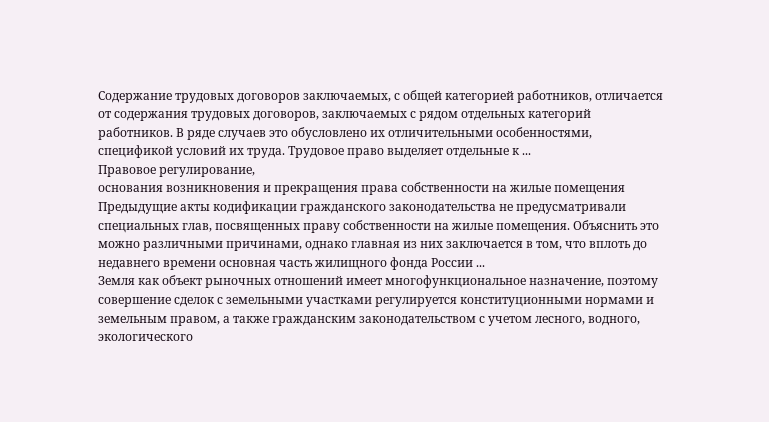Содержание трудовых договоров заключаемых, с общей категорией работников, отличается от содержания трудовых договоров, заключаемых с рядом отдельных категорий работников. В ряде случаев это обусловлено их отличительными особенностями, спецификой условий их труда. Трудовое право выделяет отдельные к ...
Правовое регулирование,
основания возникновения и прекращения права собственности на жилые помещения
Предыдущие акты кодификации гражданского законодательства не предусматривали специальных глав, посвященных праву собственности на жилые помещения. Объяснить это можно различными причинами, однако главная из них заключается в том, что вплоть до недавнего времени основная часть жилищного фонда России ...
Земля как объект рыночных отношений имеет многофункциональное назначение, поэтому совершение сделок с земельными участками регулируется конституционными нормами и земельным правом, а также гражданским законодательством с учетом лесного, водного, экологического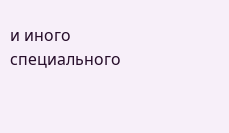и иного специального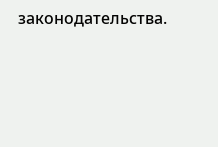законодательства.